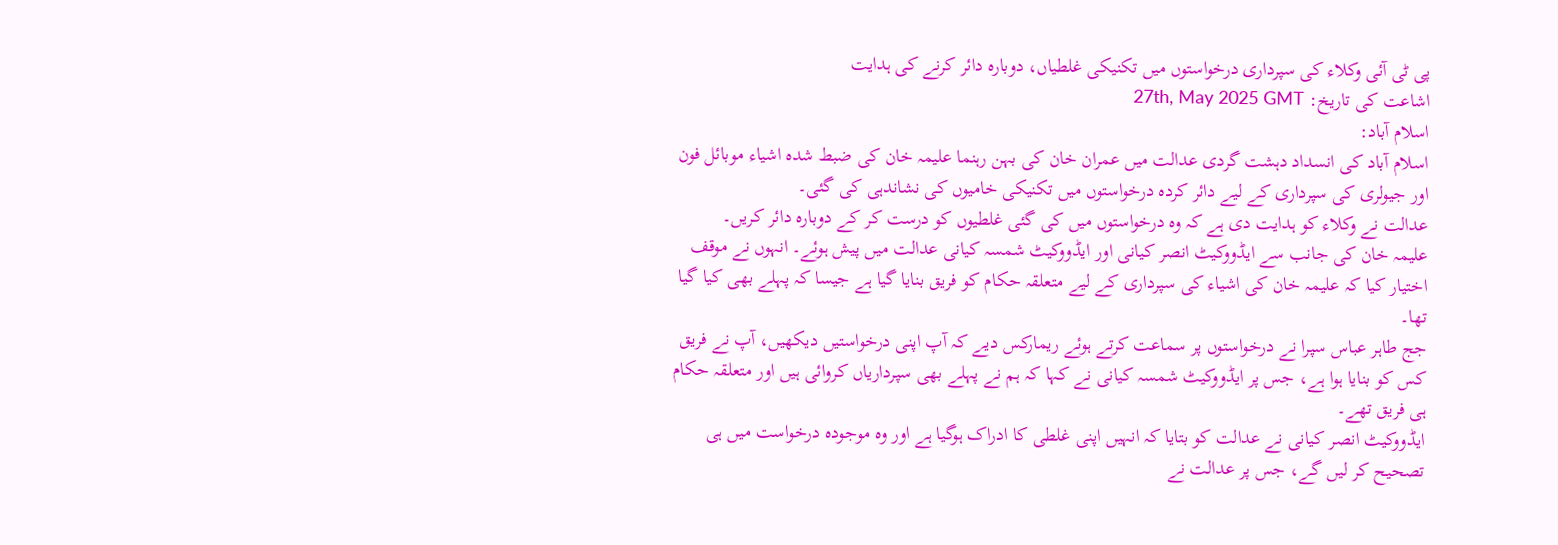پی ٹی آئی وکلاء کی سپرداری درخواستوں میں تکنیکی غلطیاں، دوبارہ دائر کرنے کی ہدایت
اشاعت کی تاریخ: 27th, May 2025 GMT
اسلام آباد:
اسلام آباد کی انسداد دہشت گردی عدالت میں عمران خان کی بہن رہنما علیمہ خان کی ضبط شدہ اشیاء موبائل فون اور جیولری کی سپرداری کے لیے دائر کردہ درخواستوں میں تکنیکی خامیوں کی نشاندہی کی گئی۔
عدالت نے وکلاء کو ہدایت دی ہے کہ وہ درخواستوں میں کی گئی غلطیوں کو درست کر کے دوبارہ دائر کریں۔
علیمہ خان کی جانب سے ایڈووکیٹ انصر کیانی اور ایڈووکیٹ شمسہ کیانی عدالت میں پیش ہوئے۔ انہوں نے موقف اختیار کیا کہ علیمہ خان کی اشیاء کی سپرداری کے لیے متعلقہ حکام کو فریق بنایا گیا ہے جیسا کہ پہلے بھی کیا گیا تھا۔
جج طاہر عباس سپرا نے درخواستوں پر سماعت کرتے ہوئے ریمارکس دیے کہ آپ اپنی درخواستیں دیکھیں، آپ نے فریق کس کو بنایا ہوا ہے، جس پر ایڈووکیٹ شمسہ کیانی نے کہا کہ ہم نے پہلے بھی سپرداریاں کروائی ہیں اور متعلقہ حکام ہی فریق تھے۔
ایڈووکیٹ انصر کیانی نے عدالت کو بتایا کہ انہیں اپنی غلطی کا ادراک ہوگیا ہے اور وہ موجودہ درخواست میں ہی تصحیح کر لیں گے، جس پر عدالت نے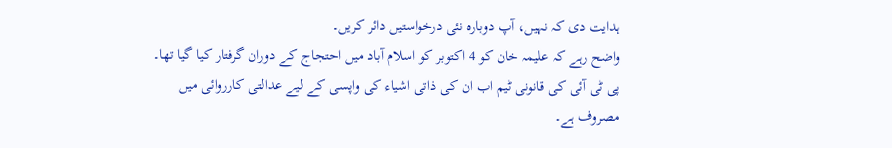ہدایت دی کہ نہیں، آپ دوبارہ نئی درخواستیں دائر کریں۔
واضح رہے کہ علیمہ خان کو 4 اکتوبر کو اسلام آباد میں احتجاج کے دوران گرفتار کیا گیا تھا۔ پی ٹی آئی کی قانونی ٹیم اب ان کی ذاتی اشیاء کی واپسی کے لیے عدالتی کارروائی میں مصروف ہے۔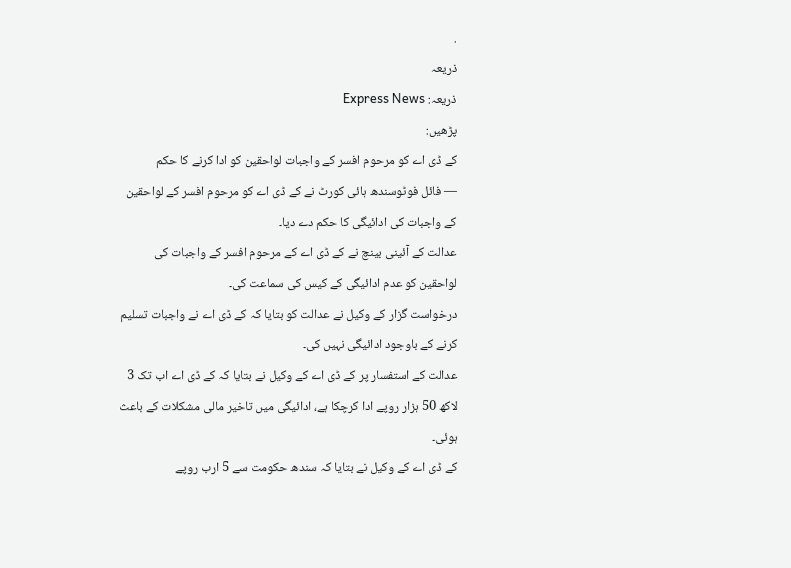.
ذریعہ
ذریعہ: Express News
پڑھیں:
کے ڈی اے کو مرحوم افسر کے واجبات لواحقین کو ادا کرنے کا حکم
— فائل فوٹوسندھ ہائی کورٹ نے کے ڈی اے کو مرحوم افسر کے لواحقین کے واجبات کی ادائیگی کا حکم دے دیا۔
عدالت کے آئینی بینچ نے کے ڈی اے کے مرحوم افسر کے واجبات کی لواحقین کو عدم ادائیگی کے کیس کی سماعت کی۔
درخواست گزار کے وکیل نے عدالت کو بتایا کہ کے ڈی اے نے واجبات تسلیم کرنے کے باوجود ادائیگی نہیں کی۔
عدالت کے استفسار پر کے ڈی اے کے وکیل نے بتایا کہ کے ڈی اے اب تک 3 لاکھ 50 ہزار روپے ادا کرچکا ہے، ادائیگی میں تاخیر مالی مشکلات کے باعث ہوئی۔
کے ڈی اے کے وکیل نے بتایا کہ سندھ حکومت سے 5 ارب روپے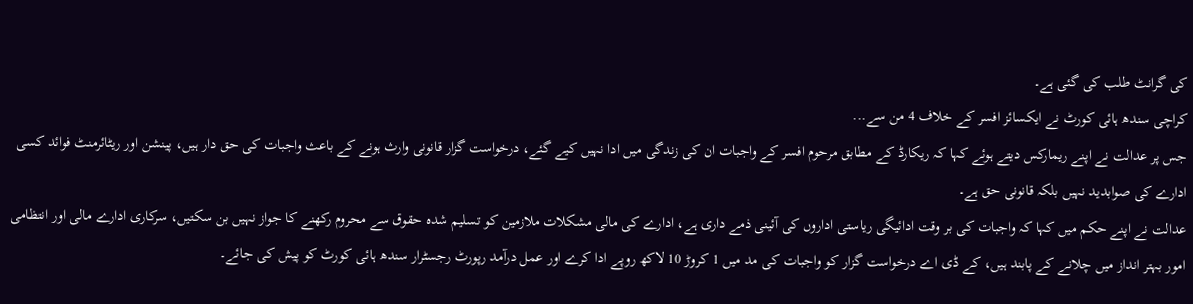کی گرانٹ طلب کی گئی ہے۔
کراچی سندھ ہائی کورٹ نے ایکسائز افسر کے خلاف 4 من سے...
جس پر عدالت نے اپنے ریمارکس دیتے ہوئے کہا کہ ریکارڈ کے مطابق مرحوم افسر کے واجبات ان کی زندگی میں ادا نہیں کیے گئے، درخواست گزار قانونی وارث ہونے کے باعث واجبات کی حق دار ہیں، پینشن اور ریٹائرمنٹ فوائد کسی ادارے کی صوابدید نہیں بلکہ قانونی حق ہے۔
عدالت نے اپنے حکم میں کہا کہ واجبات کی بر وقت ادائیگی ریاستی اداروں کی آئینی ذمے داری ہے، ادارے کی مالی مشکلات ملازمین کو تسلیم شدہ حقوق سے محروم رکھنے کا جواز نہیں بن سکتیں، سرکاری ادارے مالی اور انتظامی امور بہتر انداز میں چلانے کے پابند ہیں، کے ڈی اے درخواست گزار کو واجبات کی مد میں 1 کروڑ 10 لاکھ روپے ادا کرے اور عمل درآمد رپورٹ رجسٹرار سندھ ہائی کورٹ کو پیش کی جائے۔